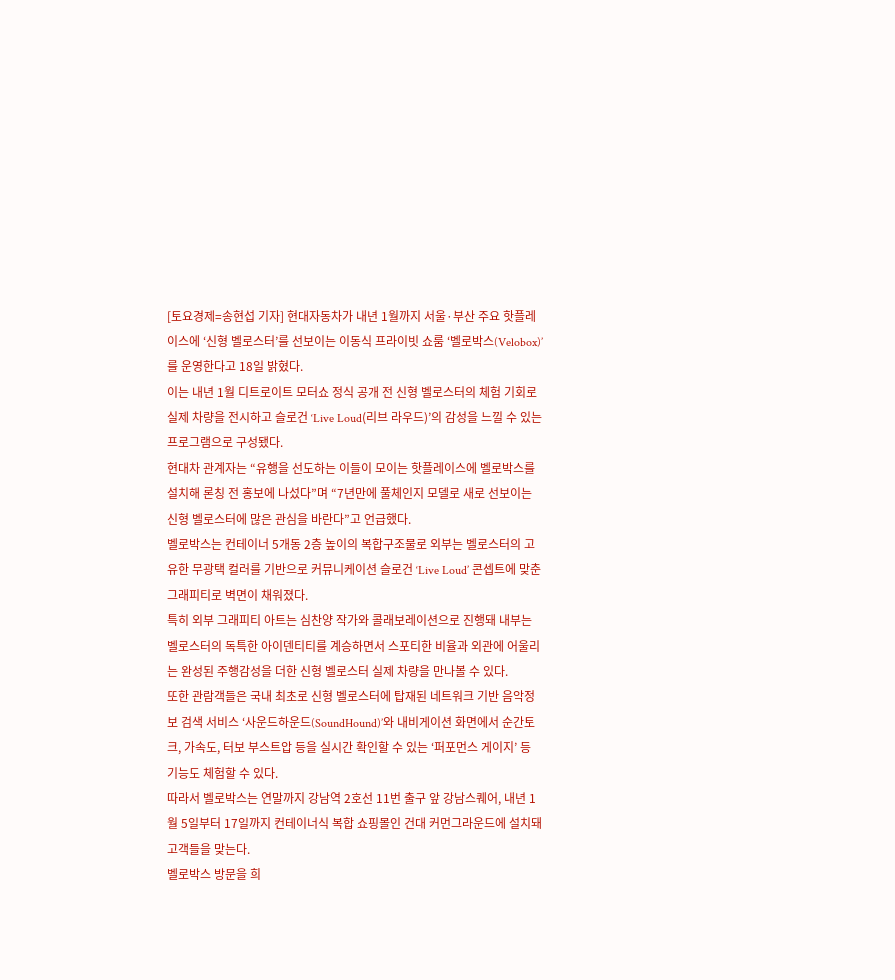[토요경제=송현섭 기자] 현대자동차가 내년 1월까지 서울·부산 주요 핫플레이스에 ‘신형 벨로스터’를 선보이는 이동식 프라이빗 쇼룸 ‘벨로박스(Velobox)’를 운영한다고 18일 밝혔다.
이는 내년 1월 디트로이트 모터쇼 정식 공개 전 신형 벨로스터의 체험 기회로 실제 차량을 전시하고 슬로건 ‘Live Loud(리브 라우드)’의 감성을 느낄 수 있는 프로그램으로 구성됐다.
현대차 관계자는 “유행을 선도하는 이들이 모이는 핫플레이스에 벨로박스를 설치해 론칭 전 홍보에 나섰다”며 “7년만에 풀체인지 모델로 새로 선보이는 신형 벨로스터에 많은 관심을 바란다”고 언급했다.
벨로박스는 컨테이너 5개동 2층 높이의 복합구조물로 외부는 벨로스터의 고유한 무광택 컬러를 기반으로 커뮤니케이션 슬로건 ‘Live Loud’ 콘셉트에 맞춘 그래피티로 벽면이 채워졌다.
특히 외부 그래피티 아트는 심찬양 작가와 콜래보레이션으로 진행돼 내부는 벨로스터의 독특한 아이덴티티를 계승하면서 스포티한 비율과 외관에 어울리는 완성된 주행감성을 더한 신형 벨로스터 실제 차량을 만나볼 수 있다.
또한 관람객들은 국내 최초로 신형 벨로스터에 탑재된 네트워크 기반 음악정보 검색 서비스 ‘사운드하운드(SoundHound)’와 내비게이션 화면에서 순간토크, 가속도, 터보 부스트압 등을 실시간 확인할 수 있는 ‘퍼포먼스 게이지’ 등 기능도 체험할 수 있다.
따라서 벨로박스는 연말까지 강남역 2호선 11번 출구 앞 강남스퀘어, 내년 1월 5일부터 17일까지 컨테이너식 복합 쇼핑몰인 건대 커먼그라운드에 설치돼 고객들을 맞는다.
벨로박스 방문을 희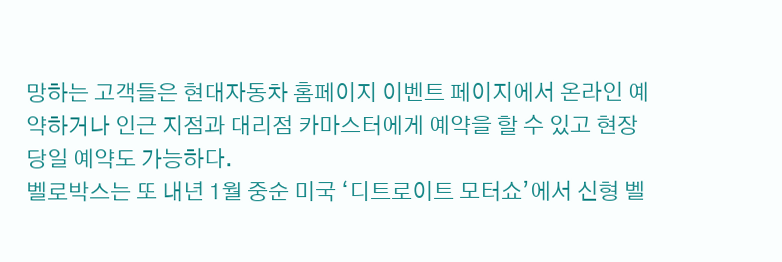망하는 고객들은 현대자동차 홈페이지 이벤트 페이지에서 온라인 예약하거나 인근 지점과 대리점 카마스터에게 예약을 할 수 있고 현장 당일 예약도 가능하다.
벨로박스는 또 내년 1월 중순 미국 ‘디트로이트 모터쇼’에서 신형 벨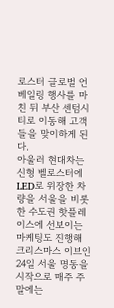로스터 글로벌 언베일링 행사를 마친 뒤 부산 센텀시티로 이동해 고객들을 맞이하게 된다.
아울러 현대차는 신형 벨로스터에 LED로 위장한 차량을 서울을 비롯한 수도권 핫플레이스에 선보이는 마케팅도 진행해 크리스마스 이브인 24일 서울 명동을 시작으로 매주 주말에는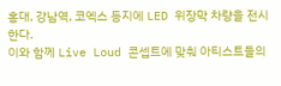홍대, 강남역, 코엑스 등지에 LED 위장막 차량을 전시한다.
이와 함께 Live Loud 콘셉트에 맞춰 아티스트들의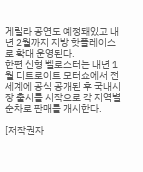게릴라 공연도 예정돼있고 내년 2월까지 지방 핫플레이스로 확대 운영된다.
한편 신형 벨로스터는 내년 1월 디트로이트 모터쇼에서 전 세계에 공식 공개된 후 국내시장 출시를 시작으로 각 지역별 순차로 판매를 개시한다.

[저작권자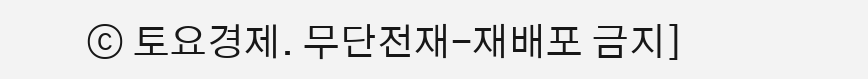ⓒ 토요경제. 무단전재-재배포 금지]